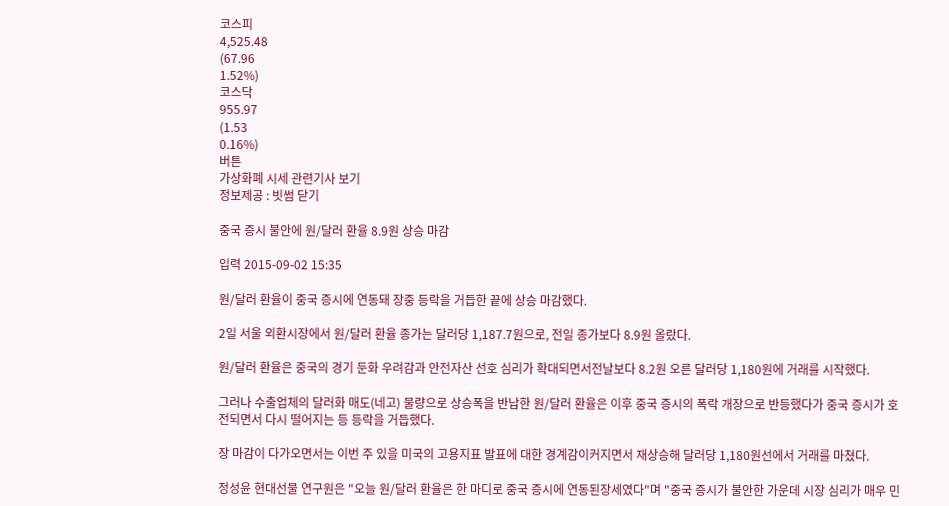코스피
4,525.48
(67.96
1.52%)
코스닥
955.97
(1.53
0.16%)
버튼
가상화폐 시세 관련기사 보기
정보제공 : 빗썸 닫기

중국 증시 불안에 원/달러 환율 8.9원 상승 마감

입력 2015-09-02 15:35

원/달러 환율이 중국 증시에 연동돼 장중 등락을 거듭한 끝에 상승 마감했다.

2일 서울 외환시장에서 원/달러 환율 종가는 달러당 1,187.7원으로, 전일 종가보다 8.9원 올랐다.

원/달러 환율은 중국의 경기 둔화 우려감과 안전자산 선호 심리가 확대되면서전날보다 8.2원 오른 달러당 1,180원에 거래를 시작했다.

그러나 수출업체의 달러화 매도(네고) 물량으로 상승폭을 반납한 원/달러 환율은 이후 중국 증시의 폭락 개장으로 반등했다가 중국 증시가 호전되면서 다시 떨어지는 등 등락을 거듭했다.

장 마감이 다가오면서는 이번 주 있을 미국의 고용지표 발표에 대한 경계감이커지면서 재상승해 달러당 1,180원선에서 거래를 마쳤다.

정성윤 현대선물 연구원은 "오늘 원/달러 환율은 한 마디로 중국 증시에 연동된장세였다"며 "중국 증시가 불안한 가운데 시장 심리가 매우 민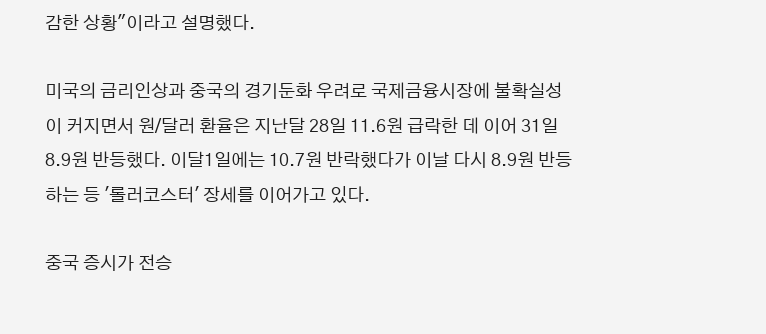감한 상황"이라고 설명했다.

미국의 금리인상과 중국의 경기둔화 우려로 국제금융시장에 불확실성이 커지면서 원/달러 환율은 지난달 28일 11.6원 급락한 데 이어 31일 8.9원 반등했다. 이달1일에는 10.7원 반락했다가 이날 다시 8.9원 반등하는 등 '롤러코스터' 장세를 이어가고 있다.

중국 증시가 전승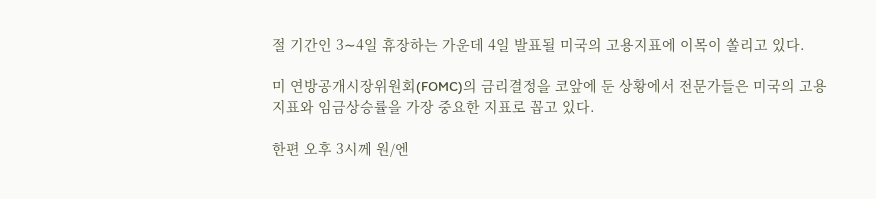절 기간인 3∼4일 휴장하는 가운데 4일 발표될 미국의 고용지표에 이목이 쏠리고 있다.

미 연방공개시장위원회(FOMC)의 금리결정을 코앞에 둔 상황에서 전문가들은 미국의 고용지표와 임금상승률을 가장 중요한 지표로 꼽고 있다.

한편 오후 3시께 원/엔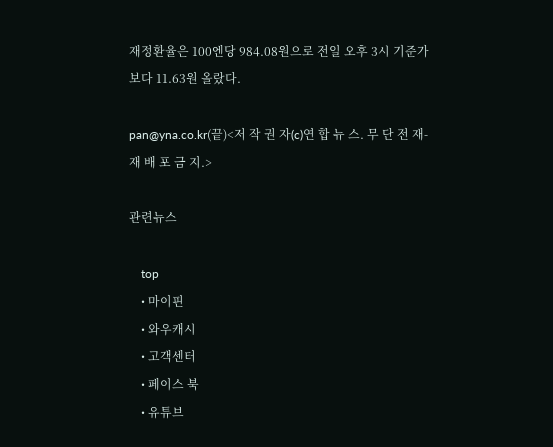재정환율은 100엔당 984.08원으로 전일 오후 3시 기준가보다 11.63원 올랐다.

pan@yna.co.kr(끝)<저 작 권 자(c)연 합 뉴 스. 무 단 전 재-재 배 포 금 지.>

관련뉴스

    top
    • 마이핀
    • 와우캐시
    • 고객센터
    • 페이스 북
    • 유튜브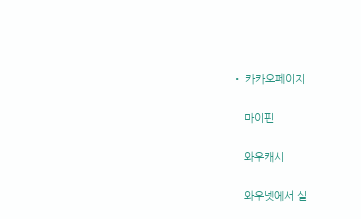• 카카오페이지

    마이핀

    와우캐시

    와우넷에서 실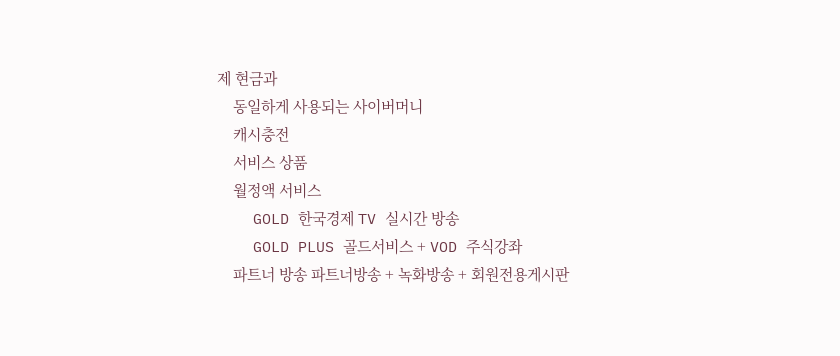제 현금과
    동일하게 사용되는 사이버머니
    캐시충전
    서비스 상품
    월정액 서비스
    GOLD 한국경제 TV 실시간 방송
    GOLD PLUS 골드서비스 + VOD 주식강좌
    파트너 방송 파트너방송 + 녹화방송 + 회원전용게시판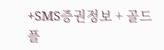+SMS증권정보 + 골드플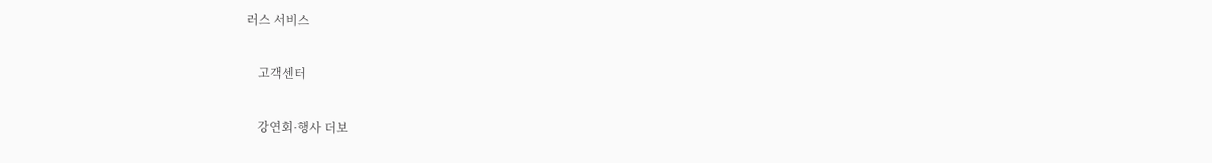러스 서비스

    고객센터

    강연회·행사 더보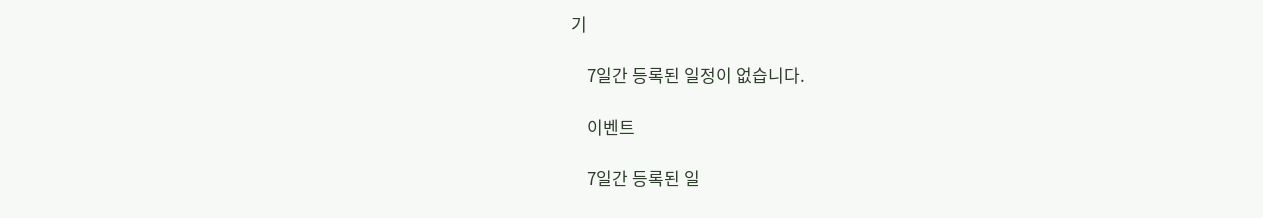기

    7일간 등록된 일정이 없습니다.

    이벤트

    7일간 등록된 일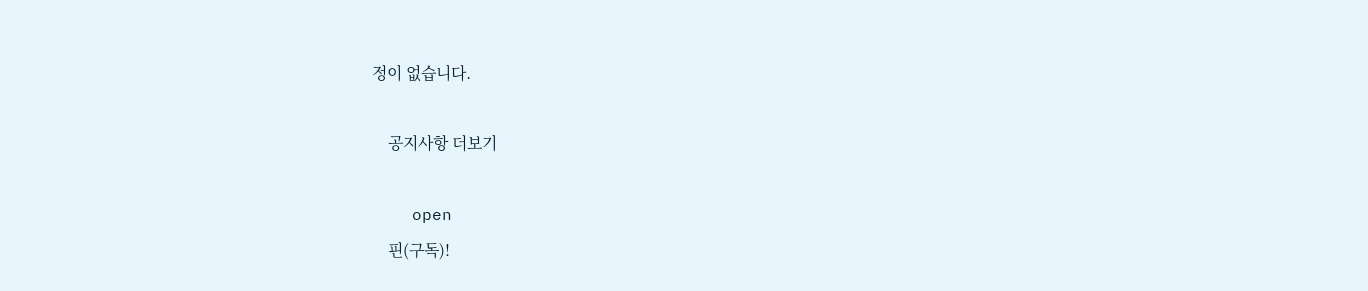정이 없습니다.

    공지사항 더보기

    open
    핀(구독)!